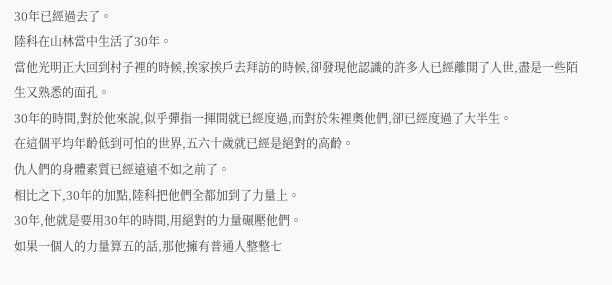30年已經過去了。
陸科在山林當中生活了30年。
當他光明正大回到村子裡的時候,挨家挨戶去拜訪的時候,卻發現他認識的許多人已經離開了人世,盡是一些陌生又熟悉的面孔。
30年的時間,對於他來說,似乎彈指一揮間就已經度過,而對於朱裡奧他們,卻已經度過了大半生。
在這個平均年齡低到可怕的世界,五六十歲就已經是絕對的高齡。
仇人們的身體素質已經遠遠不如之前了。
相比之下,30年的加點,陸科把他們全都加到了力量上。
30年,他就是要用30年的時間,用絕對的力量碾壓他們。
如果一個人的力量算五的話,那他擁有普通人整整七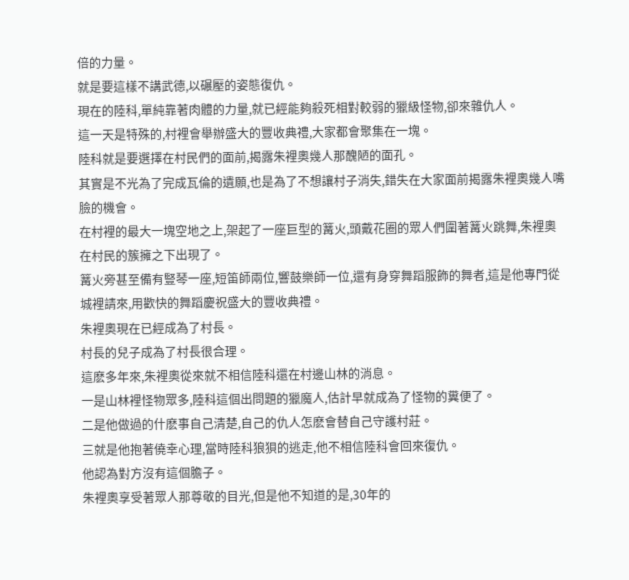倍的力量。
就是要這樣不講武德,以碾壓的姿態復仇。
現在的陸科,單純靠著肉體的力量,就已經能夠殺死相對較弱的獵級怪物,卻來雜仇人。
這一天是特殊的,村裡會舉辦盛大的豐收典禮,大家都會聚集在一塊。
陸科就是要選擇在村民們的面前,揭露朱裡奧幾人那醜陋的面孔。
其實是不光為了完成瓦倫的遺願,也是為了不想讓村子消失,錯失在大家面前揭露朱裡奧幾人嘴臉的機會。
在村裡的最大一塊空地之上,架起了一座巨型的篝火,頭戴花圈的眾人們圍著篝火跳舞,朱裡奧在村民的簇擁之下出現了。
篝火旁甚至備有豎琴一座,短笛師兩位,響鼓樂師一位,還有身穿舞蹈服飾的舞者,這是他專門從城裡請來,用歡快的舞蹈慶祝盛大的豐收典禮。
朱裡奧現在已經成為了村長。
村長的兒子成為了村長很合理。
這麽多年來,朱裡奧從來就不相信陸科還在村邊山林的消息。
一是山林裡怪物眾多,陸科這個出問題的獵魔人,估計早就成為了怪物的糞便了。
二是他做過的什麽事自己清楚,自己的仇人怎麽會替自己守護村莊。
三就是他抱著僥幸心理,當時陸科狼狽的逃走,他不相信陸科會回來復仇。
他認為對方沒有這個膽子。
朱裡奧享受著眾人那尊敬的目光,但是他不知道的是,30年的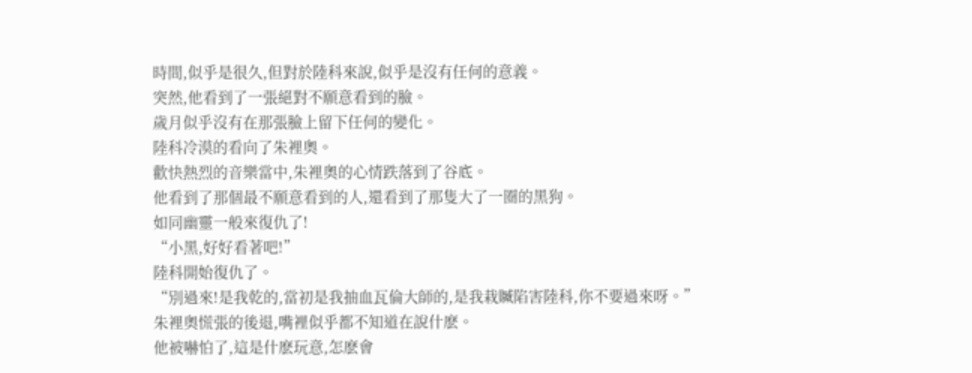時間,似乎是很久,但對於陸科來說,似乎是沒有任何的意義。
突然,他看到了一張絕對不願意看到的臉。
歲月似乎沒有在那張臉上留下任何的變化。
陸科冷漠的看向了朱裡奧。
歡快熱烈的音樂當中,朱裡奧的心情跌落到了谷底。
他看到了那個最不願意看到的人,還看到了那隻大了一圈的黑狗。
如同幽靈一般來復仇了!
“小黑,好好看著吧!”
陸科開始復仇了。
“別過來!是我乾的,當初是我抽血瓦倫大師的,是我栽贓陷害陸科,你不要過來呀。”
朱裡奧慌張的後退,嘴裡似乎都不知道在說什麽。
他被嚇怕了,這是什麽玩意,怎麽會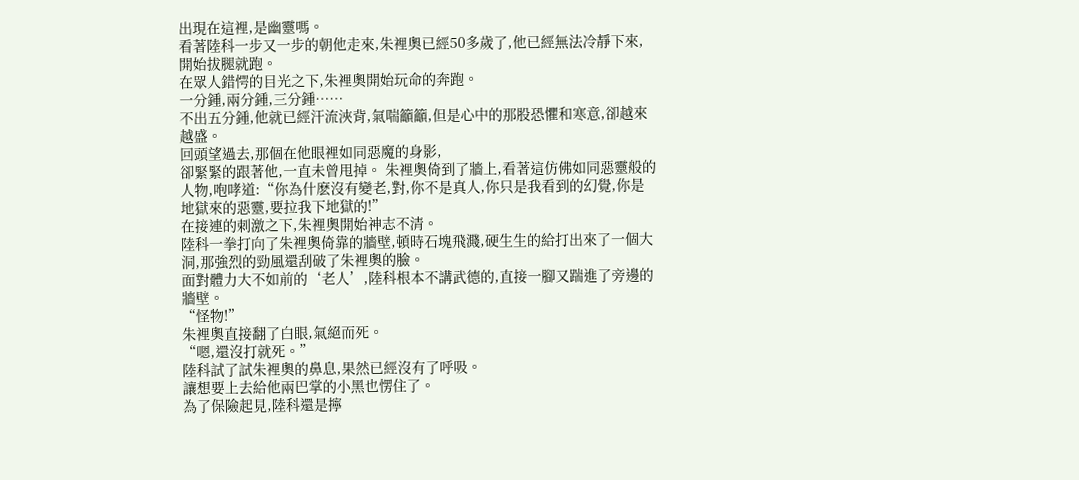出現在這裡,是幽靈嗎。
看著陸科一步又一步的朝他走來,朱裡奧已經50多歲了,他已經無法冷靜下來,開始拔腿就跑。
在眾人錯愕的目光之下,朱裡奧開始玩命的奔跑。
一分鍾,兩分鍾,三分鍾……
不出五分鍾,他就已經汗流浹背,氣喘籲籲,但是心中的那股恐懼和寒意,卻越來越盛。
回頭望過去,那個在他眼裡如同惡魔的身影,
卻緊緊的跟著他,一直未曾甩掉。 朱裡奧倚到了牆上,看著這仿佛如同惡靈般的人物,咆哮道:“你為什麽沒有變老,對,你不是真人,你只是我看到的幻覺,你是地獄來的惡靈,要拉我下地獄的!”
在接連的刺激之下,朱裡奧開始神志不清。
陸科一拳打向了朱裡奧倚靠的牆壁,頓時石塊飛濺,硬生生的給打出來了一個大洞,那強烈的勁風還刮破了朱裡奧的臉。
面對體力大不如前的‘老人’,陸科根本不講武德的,直接一腳又踹進了旁邊的牆壁。
“怪物!”
朱裡奧直接翻了白眼,氣絕而死。
“嗯,還沒打就死。”
陸科試了試朱裡奧的鼻息,果然已經沒有了呼吸。
讓想要上去給他兩巴掌的小黑也愣住了。
為了保險起見,陸科還是擰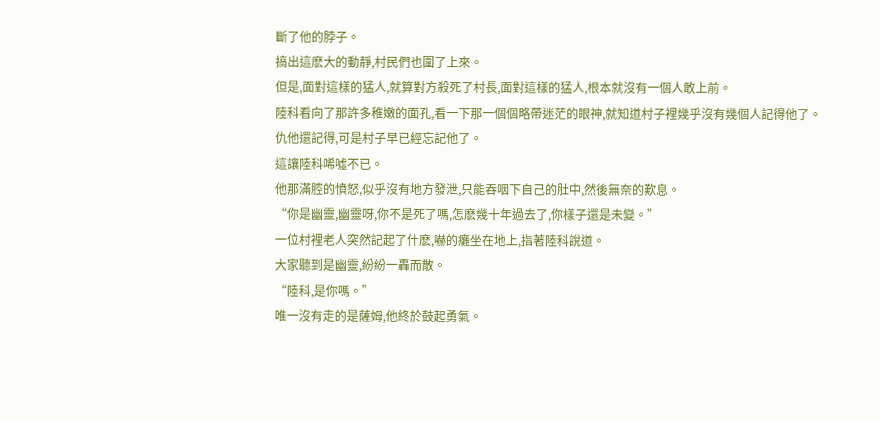斷了他的脖子。
搞出這麽大的動靜,村民們也圍了上來。
但是,面對這樣的猛人,就算對方殺死了村長,面對這樣的猛人,根本就沒有一個人敢上前。
陸科看向了那許多稚嫩的面孔,看一下那一個個略帶迷茫的眼神,就知道村子裡幾乎沒有幾個人記得他了。
仇他還記得,可是村子早已經忘記他了。
這讓陸科唏噓不已。
他那滿腔的憤怒,似乎沒有地方發泄,只能吞咽下自己的肚中,然後無奈的歎息。
“你是幽靈,幽靈呀,你不是死了嗎,怎麽幾十年過去了,你樣子還是未變。”
一位村裡老人突然記起了什麽,嚇的癱坐在地上,指著陸科說道。
大家聽到是幽靈,紛紛一轟而散。
“陸科,是你嗎。”
唯一沒有走的是薩姆,他終於鼓起勇氣。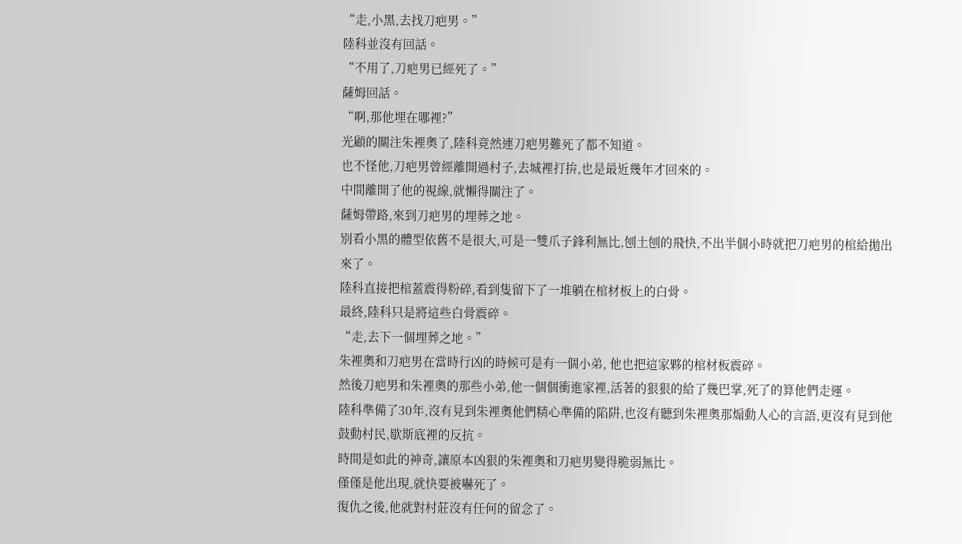“走,小黑,去找刀疤男。”
陸科並沒有回話。
“不用了,刀疤男已經死了。”
薩姆回話。
“啊,那他埋在哪裡?”
光顧的關注朱裡奧了,陸科竟然連刀疤男難死了都不知道。
也不怪他,刀疤男曾經離開過村子,去城裡打拚,也是最近幾年才回來的。
中間離開了他的視線,就懶得關注了。
薩姆帶路,來到刀疤男的埋葬之地。
別看小黑的體型依舊不是很大,可是一雙爪子鋒利無比,刨土刨的飛快,不出半個小時就把刀疤男的棺給拋出來了。
陸科直接把棺蓋震得粉碎,看到隻留下了一堆躺在棺材板上的白骨。
最終,陸科只是將這些白骨震碎。
“走,去下一個埋葬之地。”
朱裡奧和刀疤男在當時行凶的時候可是有一個小弟, 他也把這家夥的棺材板震碎。
然後刀疤男和朱裡奧的那些小弟,他一個個衝進家裡,活著的狠狠的給了幾巴掌,死了的算他們走運。
陸科準備了30年,沒有見到朱裡奧他們精心準備的陷阱,也沒有聽到朱裡奧那煽動人心的言語,更沒有見到他鼓動村民,歇斯底裡的反抗。
時間是如此的神奇,讓原本凶狠的朱裡奧和刀疤男變得脆弱無比。
僅僅是他出現,就快要被嚇死了。
復仇之後,他就對村莊沒有任何的留念了。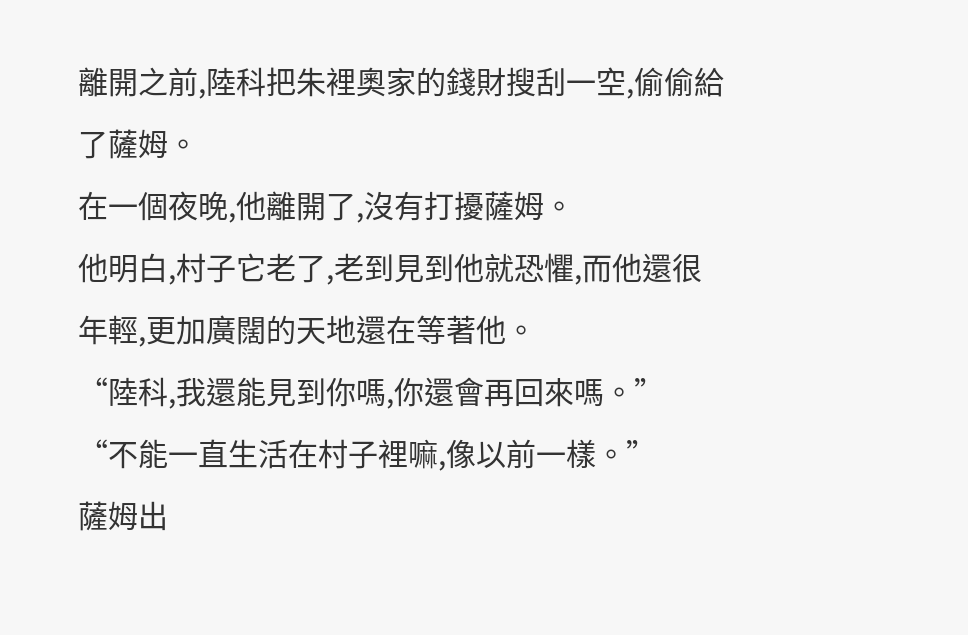離開之前,陸科把朱裡奧家的錢財搜刮一空,偷偷給了薩姆。
在一個夜晚,他離開了,沒有打擾薩姆。
他明白,村子它老了,老到見到他就恐懼,而他還很年輕,更加廣闊的天地還在等著他。
“陸科,我還能見到你嗎,你還會再回來嗎。”
“不能一直生活在村子裡嘛,像以前一樣。”
薩姆出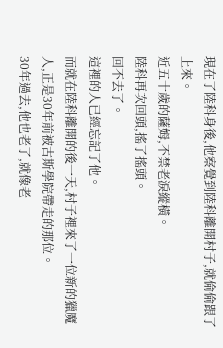現在了陸科身後,他察覺到陸科離開村子,就偷偷跟了上來。
近五十歲的薩姆,不禁老淚縱橫。
陸科再次回頭,搖了搖頭。
回不去了。
這裡的人已經忘記了他。
而就在陸科離開的後一天,村子裡來了一位新的獵魔人,正是30年前被古斯學院帶走的那位。
30年過去,他也老了,就像老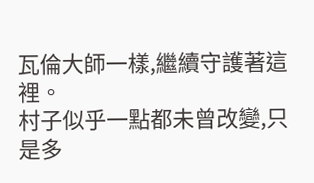瓦倫大師一樣,繼續守護著這裡。
村子似乎一點都未曾改變,只是多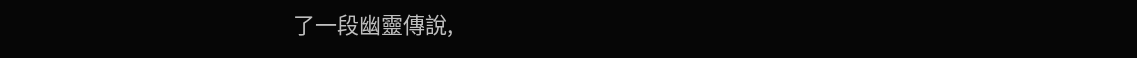了一段幽靈傳說,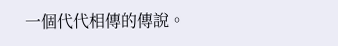一個代代相傳的傳說。